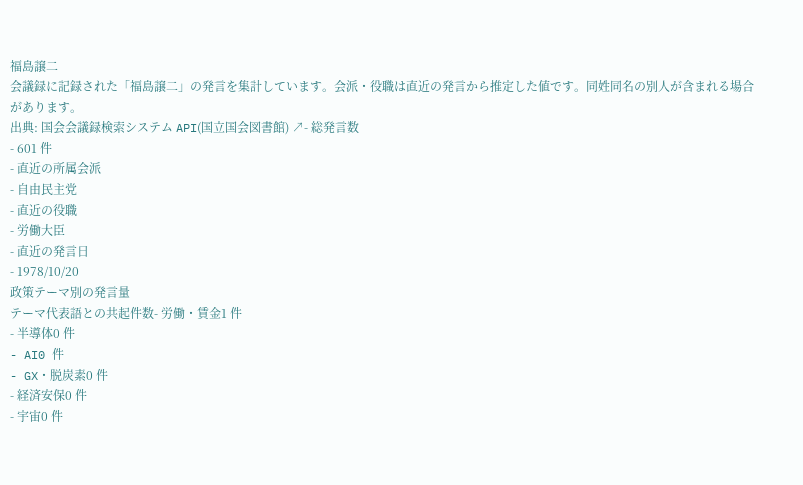福島譲二
会議録に記録された「福島譲二」の発言を集計しています。会派・役職は直近の発言から推定した値です。同姓同名の別人が含まれる場合があります。
出典: 国会会議録検索システム API(国立国会図書館) ↗- 総発言数
- 601 件
- 直近の所属会派
- 自由民主党
- 直近の役職
- 労働大臣
- 直近の発言日
- 1978/10/20
政策テーマ別の発言量
テーマ代表語との共起件数- 労働・賃金1 件
- 半導体0 件
- AI0 件
- GX・脱炭素0 件
- 経済安保0 件
- 宇宙0 件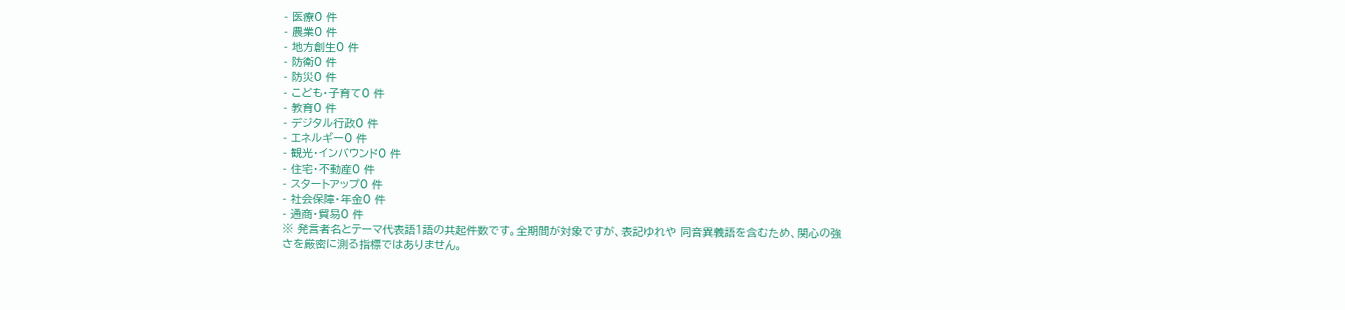- 医療0 件
- 農業0 件
- 地方創生0 件
- 防衛0 件
- 防災0 件
- こども・子育て0 件
- 教育0 件
- デジタル行政0 件
- エネルギー0 件
- 観光・インバウンド0 件
- 住宅・不動産0 件
- スタートアップ0 件
- 社会保障・年金0 件
- 通商・貿易0 件
※ 発言者名とテーマ代表語1語の共起件数です。全期間が対象ですが、表記ゆれや 同音異義語を含むため、関心の強さを厳密に測る指標ではありません。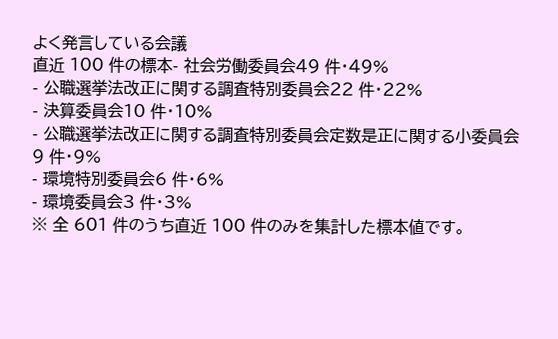よく発言している会議
直近 100 件の標本- 社会労働委員会49 件・49%
- 公職選挙法改正に関する調査特別委員会22 件・22%
- 決算委員会10 件・10%
- 公職選挙法改正に関する調査特別委員会定数是正に関する小委員会9 件・9%
- 環境特別委員会6 件・6%
- 環境委員会3 件・3%
※ 全 601 件のうち直近 100 件のみを集計した標本値です。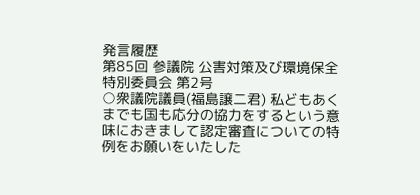発言履歴
第85回 参議院 公害対策及び環境保全特別委員会 第2号
○衆議院議員(福島譲二君) 私どもあくまでも国も応分の協力をするという意味におきまして認定審査についての特例をお願いをいたした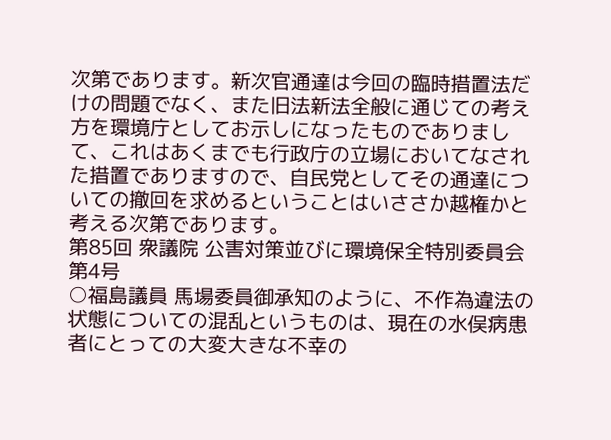次第であります。新次官通達は今回の臨時措置法だけの問題でなく、また旧法新法全般に通じての考え方を環境庁としてお示しになったものでありまして、これはあくまでも行政庁の立場においてなされた措置でありますので、自民党としてその通達についての撤回を求めるということはいささか越権かと考える次第であります。
第85回 衆議院 公害対策並びに環境保全特別委員会 第4号
○福島議員 馬場委員御承知のように、不作為違法の状態についての混乱というものは、現在の水俣病患者にとっての大変大きな不幸の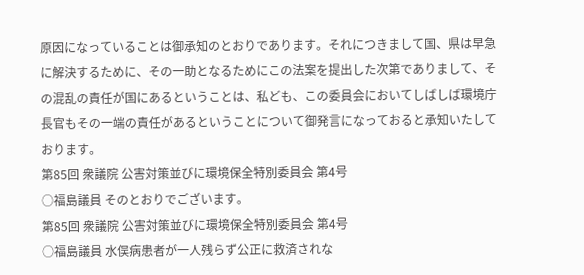原因になっていることは御承知のとおりであります。それにつきまして国、県は早急に解決するために、その一助となるためにこの法案を提出した次第でありまして、その混乱の責任が国にあるということは、私ども、この委員会においてしばしば環境庁長官もその一端の責任があるということについて御発言になっておると承知いたしております。
第85回 衆議院 公害対策並びに環境保全特別委員会 第4号
○福島議員 そのとおりでございます。
第85回 衆議院 公害対策並びに環境保全特別委員会 第4号
○福島議員 水俣病患者が一人残らず公正に救済されな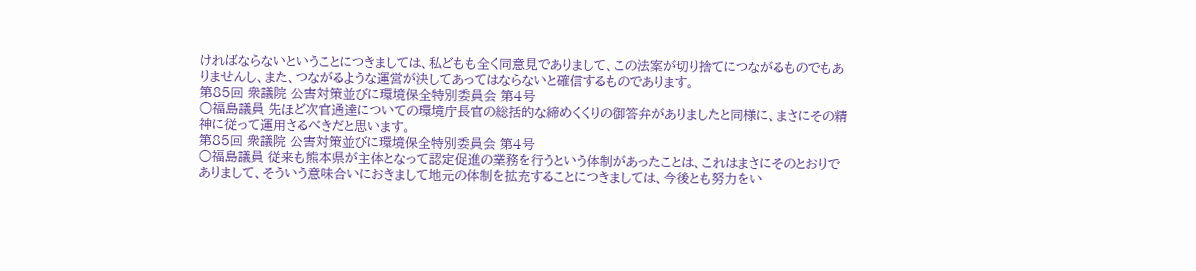ければならないということにつきましては、私どもも全く同意見でありまして、この法案が切り捨てにつながるものでもありませんし、また、つながるような運営が決してあってはならないと確信するものであります。
第85回 衆議院 公害対策並びに環境保全特別委員会 第4号
○福島議員 先ほど次官通達についての環境庁長官の総括的な締めくくりの御答弁がありましたと同様に、まさにその精神に従って運用さるべきだと思います。
第85回 衆議院 公害対策並びに環境保全特別委員会 第4号
○福島議員 従来も熊本県が主体となって認定促進の業務を行うという体制があったことは、これはまさにそのとおりでありまして、そういう意味合いにおきまして地元の体制を拡充することにつきましては、今後とも努力をい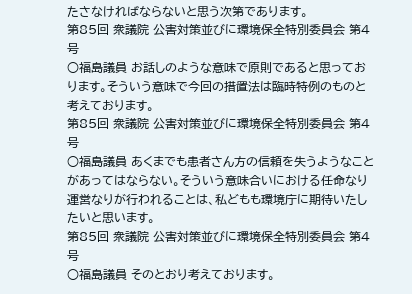たさなければならないと思う次第であります。
第85回 衆議院 公害対策並びに環境保全特別委員会 第4号
○福島議員 お話しのような意味で原則であると思っております。そういう意味で今回の措置法は臨時特例のものと考えております。
第85回 衆議院 公害対策並びに環境保全特別委員会 第4号
○福島議員 あくまでも患者さん方の信頼を失うようなことがあってはならない。そういう意味合いにおける任命なり運営なりが行われることは、私どもも環境庁に期待いたしたいと思います。
第85回 衆議院 公害対策並びに環境保全特別委員会 第4号
○福島議員 そのとおり考えております。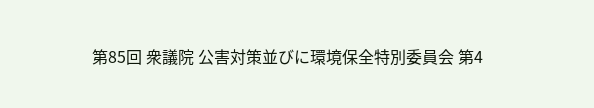第85回 衆議院 公害対策並びに環境保全特別委員会 第4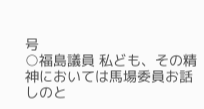号
○福島議員 私ども、その精神においては馬場委員お話しのと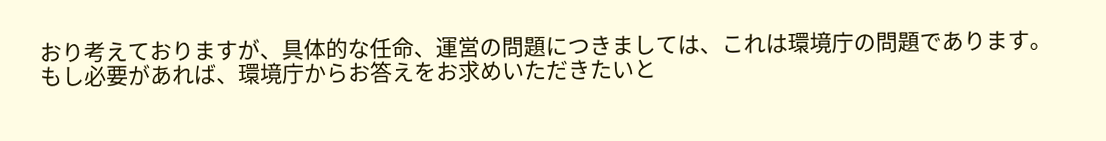おり考えておりますが、具体的な任命、運営の問題につきましては、これは環境庁の問題であります。もし必要があれば、環境庁からお答えをお求めいただきたいと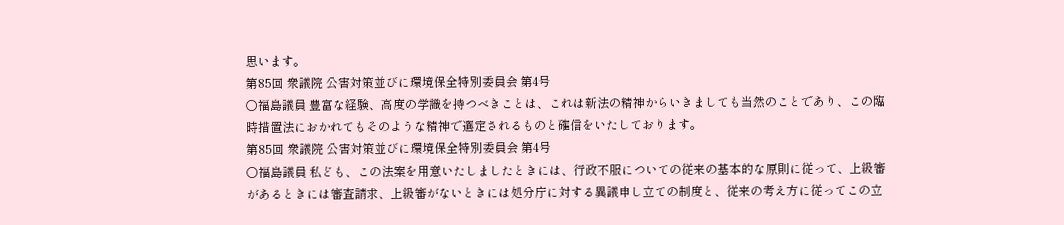思います。
第85回 衆議院 公害対策並びに環境保全特別委員会 第4号
○福島議員 豊富な経験、高度の学識を持つべきことは、これは新法の精神からいきましても当然のことであり、この臨時措置法におかれてもそのような精神で選定されるものと確信をいたしております。
第85回 衆議院 公害対策並びに環境保全特別委員会 第4号
○福島議員 私ども、この法案を用意いたしましたときには、行政不服についての従来の基本的な原則に従って、上級審があるときには審査請求、上級審がないときには処分庁に対する異議申し立ての制度と、従来の考え方に従ってこの立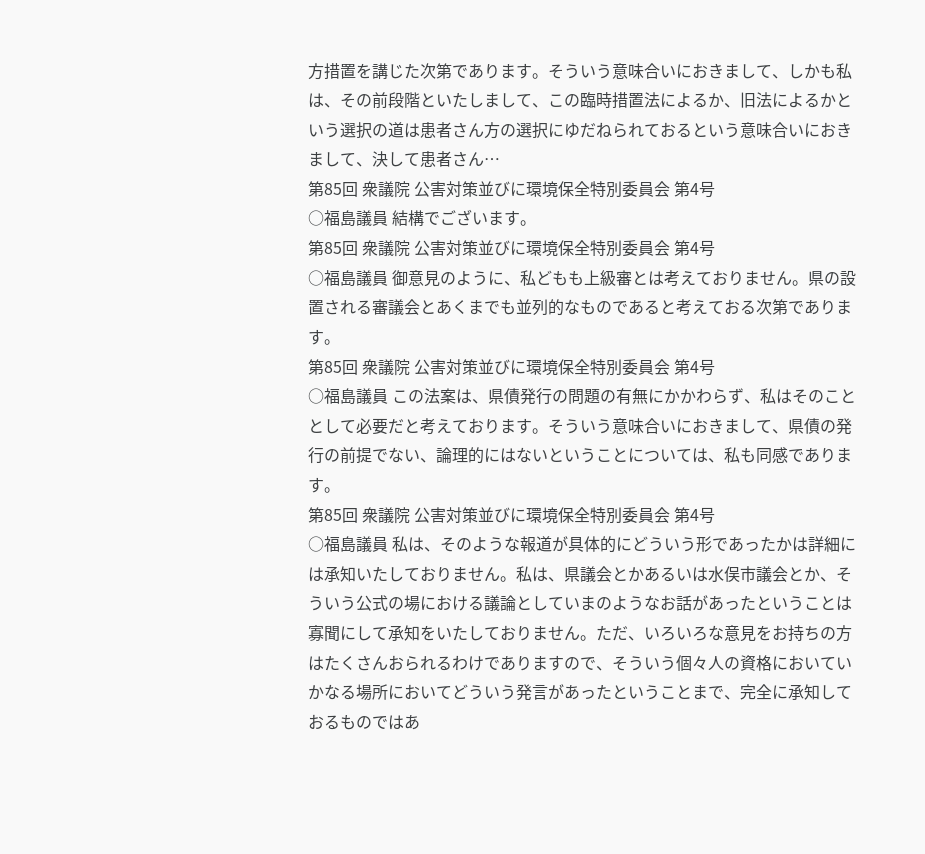方措置を講じた次第であります。そういう意味合いにおきまして、しかも私は、その前段階といたしまして、この臨時措置法によるか、旧法によるかという選択の道は患者さん方の選択にゆだねられておるという意味合いにおきまして、決して患者さん…
第85回 衆議院 公害対策並びに環境保全特別委員会 第4号
○福島議員 結構でございます。
第85回 衆議院 公害対策並びに環境保全特別委員会 第4号
○福島議員 御意見のように、私どもも上級審とは考えておりません。県の設置される審議会とあくまでも並列的なものであると考えておる次第であります。
第85回 衆議院 公害対策並びに環境保全特別委員会 第4号
○福島議員 この法案は、県債発行の問題の有無にかかわらず、私はそのこととして必要だと考えております。そういう意味合いにおきまして、県債の発行の前提でない、論理的にはないということについては、私も同感であります。
第85回 衆議院 公害対策並びに環境保全特別委員会 第4号
○福島議員 私は、そのような報道が具体的にどういう形であったかは詳細には承知いたしておりません。私は、県議会とかあるいは水俣市議会とか、そういう公式の場における議論としていまのようなお話があったということは寡聞にして承知をいたしておりません。ただ、いろいろな意見をお持ちの方はたくさんおられるわけでありますので、そういう個々人の資格においていかなる場所においてどういう発言があったということまで、完全に承知しておるものではあ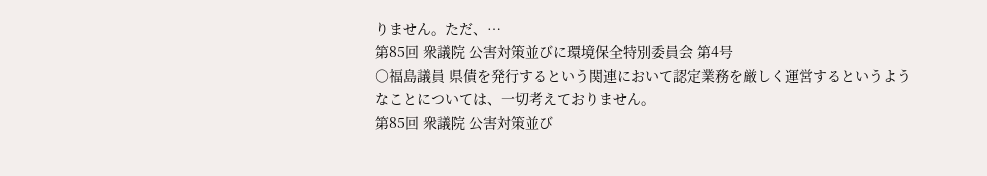りません。ただ、…
第85回 衆議院 公害対策並びに環境保全特別委員会 第4号
○福島議員 県債を発行するという関連において認定業務を厳しく運営するというようなことについては、一切考えておりません。
第85回 衆議院 公害対策並び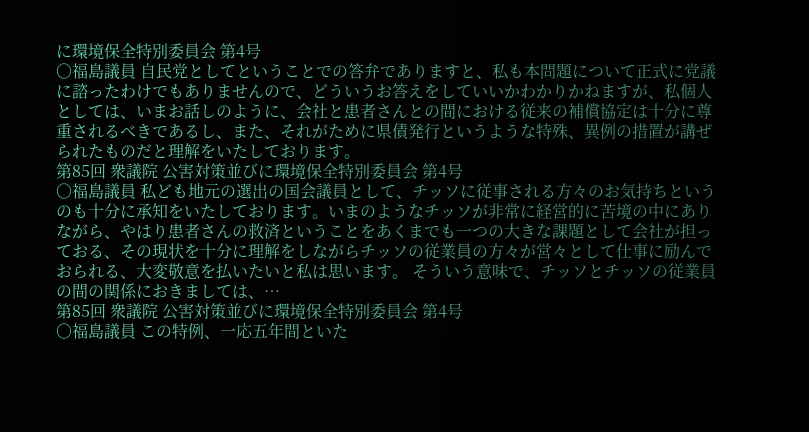に環境保全特別委員会 第4号
○福島議員 自民党としてということでの答弁でありますと、私も本問題について正式に党議に諮ったわけでもありませんので、どういうお答えをしていいかわかりかねますが、私個人としては、いまお話しのように、会社と患者さんとの間における従来の補償協定は十分に尊重されるべきであるし、また、それがために県債発行というような特殊、異例の措置が講ぜられたものだと理解をいたしております。
第85回 衆議院 公害対策並びに環境保全特別委員会 第4号
○福島議員 私ども地元の選出の国会議員として、チッソに従事される方々のお気持ちというのも十分に承知をいたしております。いまのようなチッソが非常に経営的に苦境の中にありながら、やはり患者さんの救済ということをあくまでも一つの大きな課題として会社が担っておる、その現状を十分に理解をしながらチッソの従業員の方々が営々として仕事に励んでおられる、大変敬意を払いたいと私は思います。 そういう意味で、チッソとチッソの従業員の間の関係におきましては、…
第85回 衆議院 公害対策並びに環境保全特別委員会 第4号
○福島議員 この特例、一応五年間といた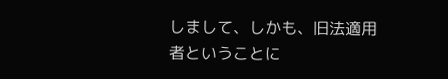しまして、しかも、旧法適用者ということに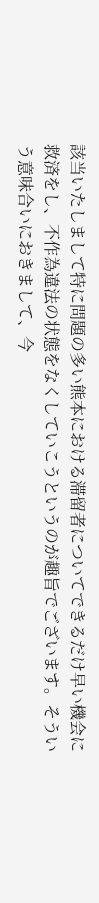該当いたしまして特に問題の多い熊本における滞留者についてできるだけ早い機会に救済をし、不作為違法の状態をなくしていこうというのが趣旨でございます。そういう意味合いにおきまして、今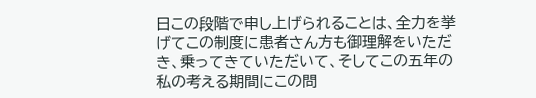日この段階で申し上げられることは、全力を挙げてこの制度に患者さん方も御理解をいただき、乗ってきていただいて、そしてこの五年の私の考える期間にこの問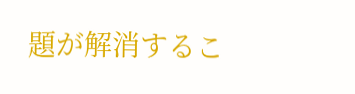題が解消するこ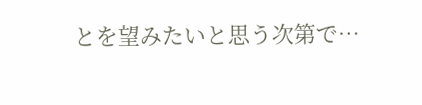とを望みたいと思う次第で…